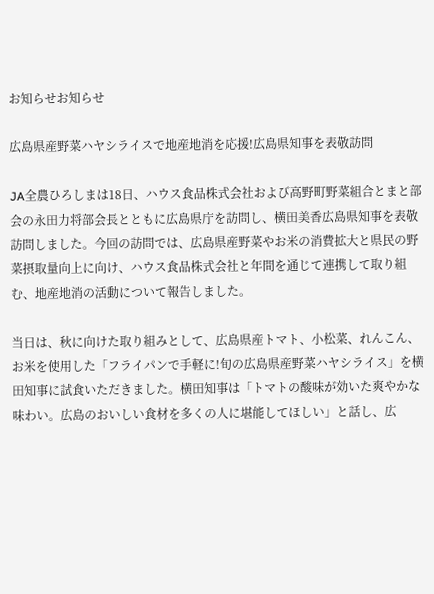お知らせお知らせ

広島県産野菜ハヤシライスで地産地消を応援!広島県知事を表敬訪問

JA全農ひろしまは18日、ハウス食品株式会社および高野町野菜組合とまと部会の永田力将部会長とともに広島県庁を訪問し、横田美香広島県知事を表敬訪問しました。今回の訪問では、広島県産野菜やお米の消費拡大と県民の野菜摂取量向上に向け、ハウス食品株式会社と年間を通じて連携して取り組む、地産地消の活動について報告しました。

当日は、秋に向けた取り組みとして、広島県産トマト、小松菜、れんこん、お米を使用した「フライパンで手軽に!旬の広島県産野菜ハヤシライス」を横田知事に試食いただきました。横田知事は「トマトの酸味が効いた爽やかな味わい。広島のおいしい食材を多くの人に堪能してほしい」と話し、広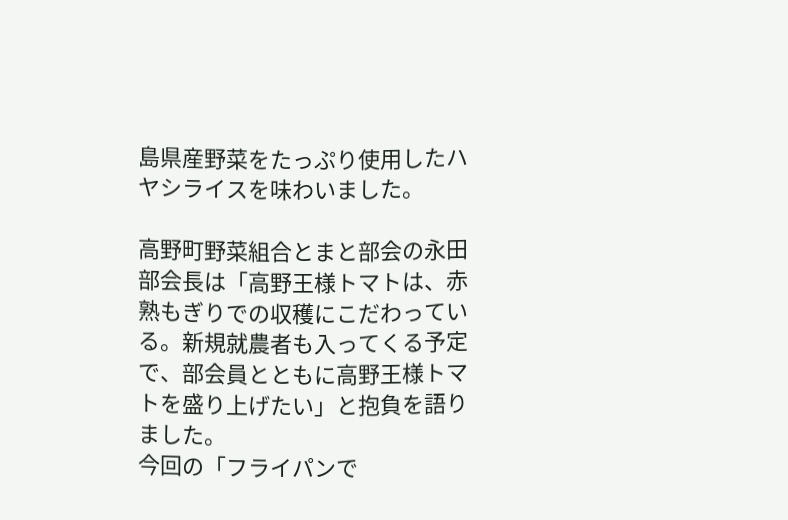島県産野菜をたっぷり使用したハヤシライスを味わいました。

高野町野菜組合とまと部会の永田部会長は「高野王様トマトは、赤熟もぎりでの収穫にこだわっている。新規就農者も入ってくる予定で、部会員とともに高野王様トマトを盛り上げたい」と抱負を語りました。
今回の「フライパンで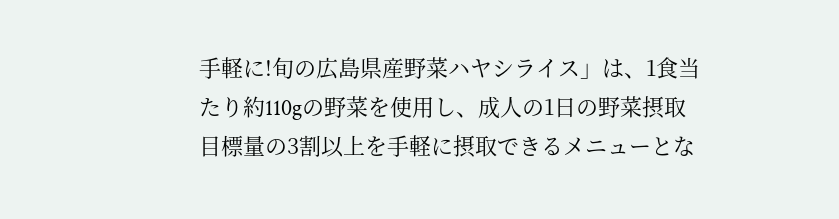手軽に!旬の広島県産野菜ハヤシライス」は、1食当たり約110gの野菜を使用し、成人の1日の野菜摂取目標量の3割以上を手軽に摂取できるメニューとな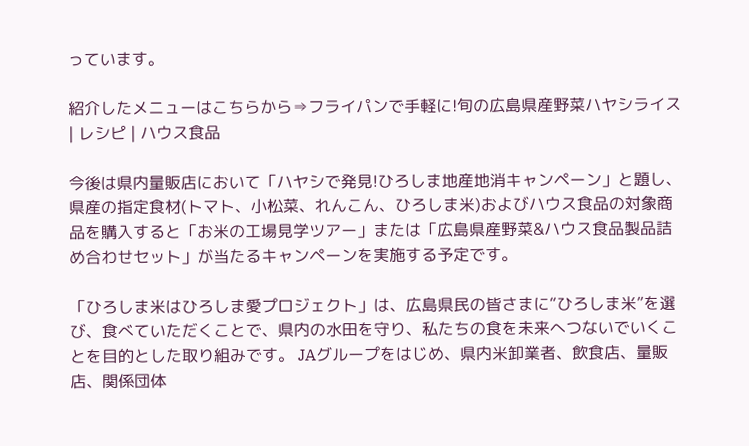っています。

紹介したメニューはこちらから⇒フライパンで手軽に!旬の広島県産野菜ハヤシライス | レシピ | ハウス食品

今後は県内量販店において「ハヤシで発見!ひろしま地産地消キャンペーン」と題し、県産の指定食材(トマト、小松菜、れんこん、ひろしま米)およびハウス食品の対象商品を購入すると「お米の工場見学ツアー」または「広島県産野菜&ハウス食品製品詰め合わせセット」が当たるキャンペーンを実施する予定です。

「ひろしま米はひろしま愛プロジェクト」は、広島県民の皆さまに“ひろしま米”を選び、食べていただくことで、県内の水田を守り、私たちの食を未来へつないでいくことを目的とした取り組みです。 JAグループをはじめ、県内米卸業者、飲食店、量販店、関係団体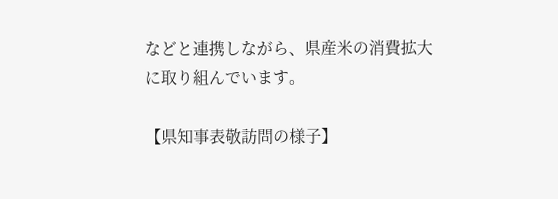などと連携しながら、県産米の消費拡大に取り組んでいます。

【県知事表敬訪問の様子】